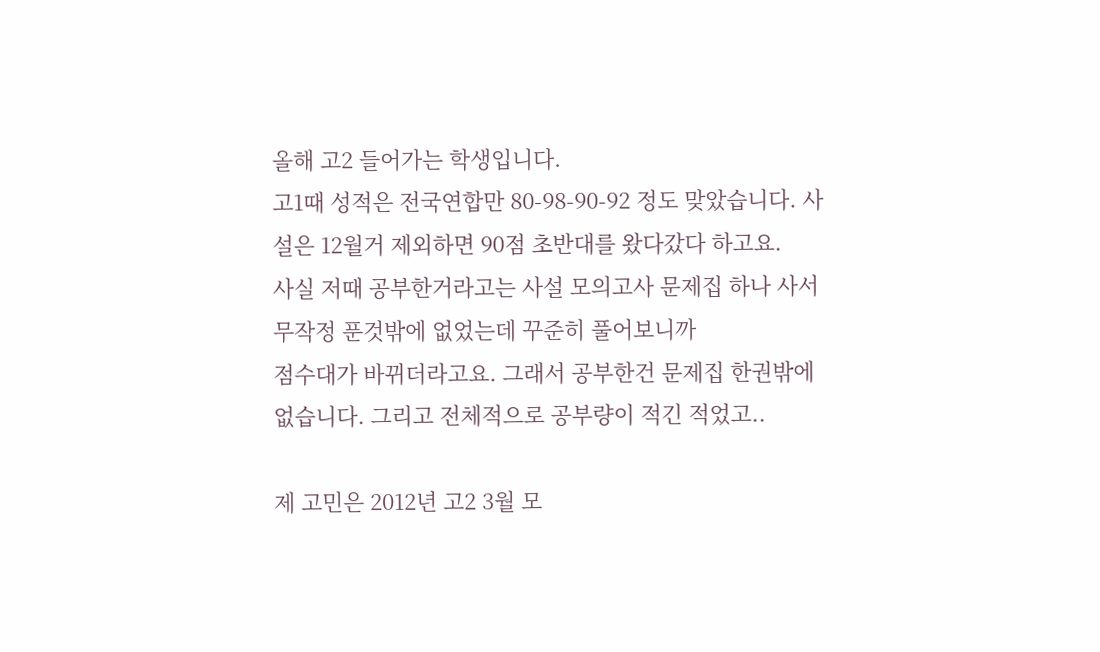올해 고2 들어가는 학생입니다.
고1때 성적은 전국연합만 80-98-90-92 정도 맞았습니다. 사설은 12월거 제외하면 90점 초반대를 왔다갔다 하고요.
사실 저때 공부한거라고는 사설 모의고사 문제집 하나 사서 무작정 푼것밖에 없었는데 꾸준히 풀어보니까
점수대가 바뀌더라고요. 그래서 공부한건 문제집 한권밖에 없습니다. 그리고 전체적으로 공부량이 적긴 적었고..

제 고민은 2012년 고2 3월 모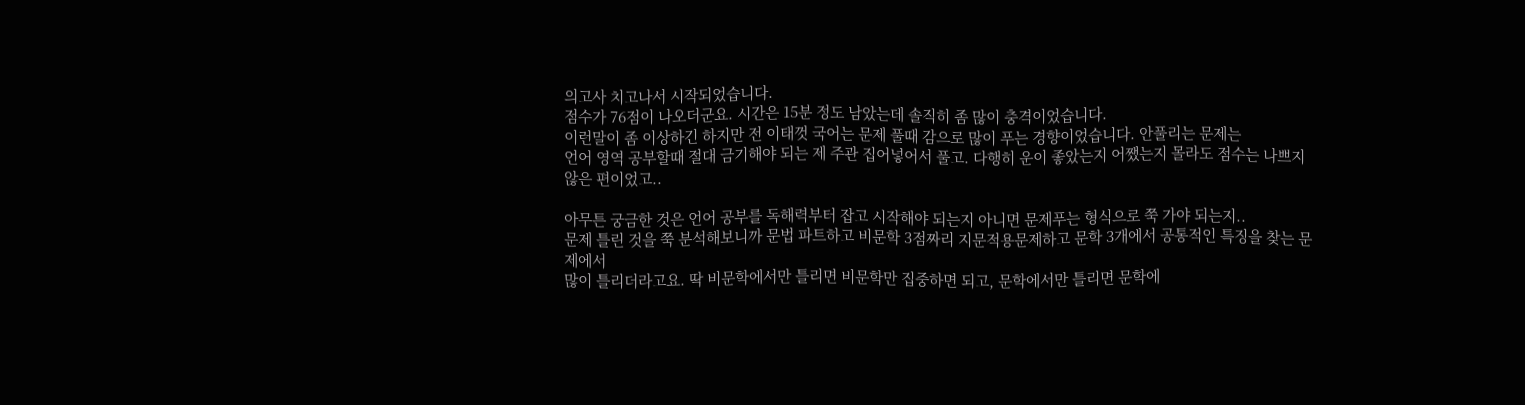의고사 치고나서 시작되었습니다.
점수가 76점이 나오더군요. 시간은 15분 정도 남았는데 솔직히 좀 많이 충격이었습니다.
이런말이 좀 이상하긴 하지만 전 이태껏 국어는 문제 풀때 감으로 많이 푸는 경향이었습니다. 안풀리는 문제는
언어 영역 공부할때 절대 금기해야 되는 제 주관 집어넣어서 풀고. 다행히 운이 좋았는지 어쨌는지 몰라도 점수는 나쁘지 않은 편이었고..

아무튼 궁금한 것은 언어 공부를 독해력부터 잡고 시작해야 되는지 아니면 문제푸는 형식으로 쭉 가야 되는지..
문제 틀린 것을 쭉 분석해보니까 문법 파트하고 비문학 3점짜리 지문적용문제하고 문학 3개에서 공통적인 특징을 찾는 문제에서
많이 틀리더라고요. 딱 비문학에서만 틀리면 비문학만 집중하면 되고, 문학에서만 틀리면 문학에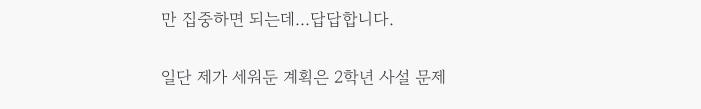만 집중하면 되는데...답답합니다.

일단 제가 세워둔 계획은 2학년 사설 문제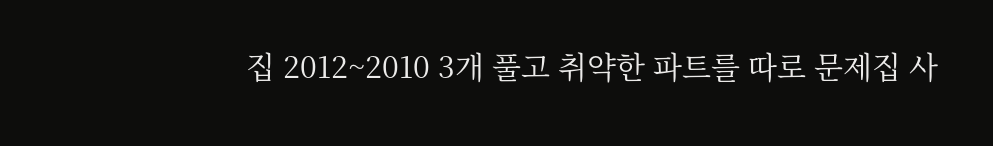집 2012~2010 3개 풀고 취약한 파트를 따로 문제집 사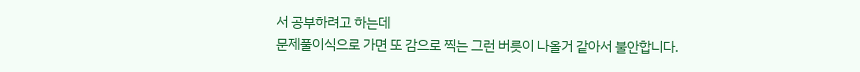서 공부하려고 하는데
문제풀이식으로 가면 또 감으로 찍는 그런 버릇이 나올거 같아서 불안합니다.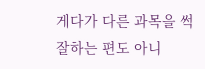게다가 다른 과목을 썩 잘하는 편도 아니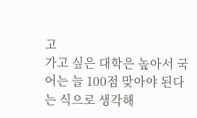고
가고 싶은 대학은 높아서 국어는 늘 100점 맞아야 된다는 식으로 생각해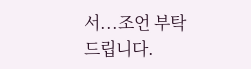서...조언 부탁드립니다.